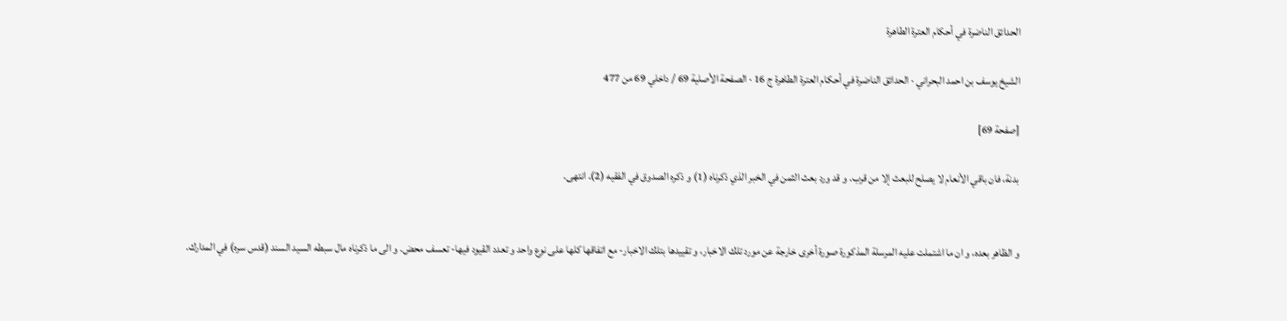الحدائق الناضرة في أحكام العترة الطاهرة

الشيخ يوسف بن احمد البحراني · الحدائق الناضرة في أحكام العترة الطاهرة ج 16 · الصفحة الأصلية 69 / داخلي 69 من 477

[صفحة 69]

بدنة، فان باقي الأنعام لا يصلح للبعث إلا من قرب. و قد ورد بعث الثمن في الخبر الذي ذكرناه (1) و ذكره الصدوق في الفقيه (2). انتهى.


و الظاهر بعده، و ان ما اشتملت عليه المرسلة المذكورة صورة أخرى خارجة عن مورد تلك الاخبار، و تقييدها بتلك الاخبار- مع اتفاقها كلها على نوع واحد و تعدد القيود فيها- تعسف محض. و الى ما ذكرناه مال سبطه السيد السند (قدس سره) في المدارك.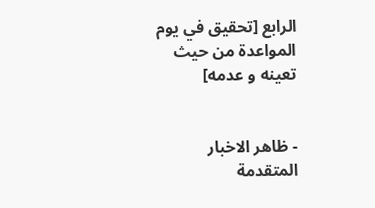الرابع [تحقيق في يوم المواعدة من حيث تعينه و عدمه]


- ظاهر الاخبار المتقدمة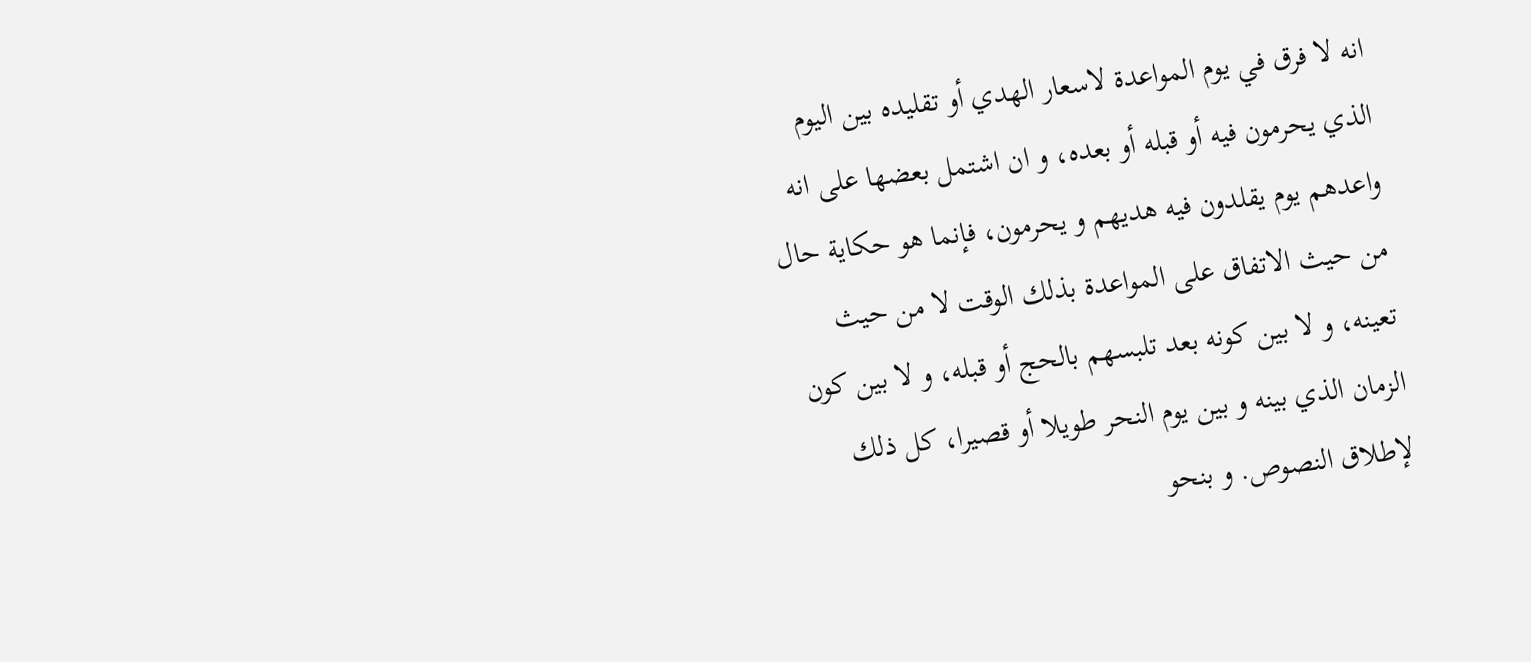انه لا فرق في يوم المواعدة لاسعار الهدي أو تقليده بين اليوم الذي يحرمون فيه أو قبله أو بعده، و ان اشتمل بعضها على انه واعدهم يوم يقلدون فيه هديهم و يحرمون، فإنما هو حكاية حال من حيث الاتفاق على المواعدة بذلك الوقت لا من حيث تعينه، و لا بين كونه بعد تلبسهم بالحج أو قبله، و لا بين كون الزمان الذي بينه و بين يوم النحر طويلا أو قصيرا، كل ذلك لإطلاق النصوص. و بنحو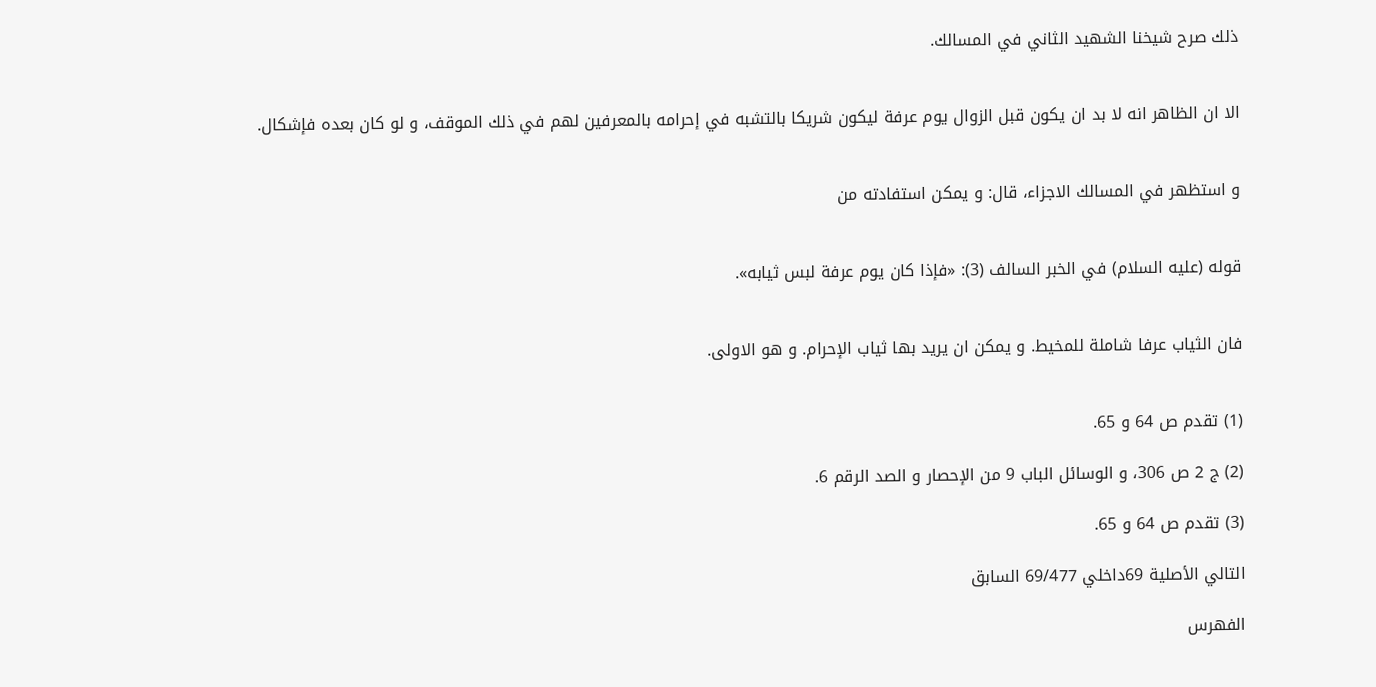ذلك صرح شيخنا الشهيد الثاني في المسالك.


الا ان الظاهر انه لا بد ان يكون قبل الزوال يوم عرفة ليكون شريكا بالتشبه في إحرامه بالمعرفين لهم في ذلك الموقف، و لو كان بعده فإشكال.


و استظهر في المسالك الاجزاء، قال: و يمكن استفادته من


قوله (عليه السلام) في الخبر السالف (3): «فإذا كان يوم عرفة لبس ثيابه».


فان الثياب عرفا شاملة للمخيط. و يمكن ان يريد بها ثياب الإحرام. و هو الاولى.


(1) تقدم ص 64 و 65.

(2) ج 2 ص 306، و الوسائل الباب 9 من الإحصار و الصد الرقم 6.

(3) تقدم ص 64 و 65.

التالي الأصلية 69داخلي 69/477 السابق

الفهرس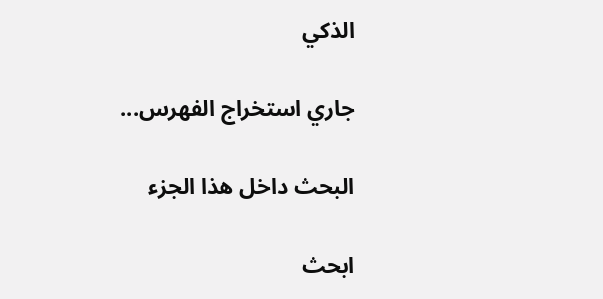الذكي

جاري استخراج الفهرس...

البحث داخل هذا الجزء

ابحث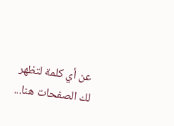عن أي كلمة لتظهر لك الصفحات هنا...